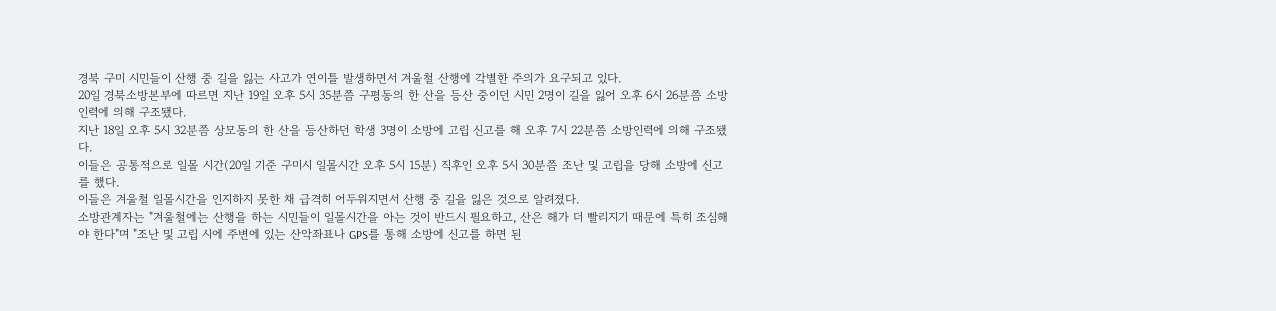경북 구미 시민들이 산행 중 길을 잃는 사고가 연이틀 발생하면서 겨울철 산행에 각별한 주의가 요구되고 있다.
20일 경북소방본부에 따르면 지난 19일 오후 5시 35분쯤 구평동의 한 산을 등산 중이던 시민 2명이 길을 잃어 오후 6시 26분쯤 소방인력에 의해 구조됐다.
지난 18일 오후 5시 32분쯤 상모동의 한 산을 등산하던 학생 3명이 소방에 고립 신고를 해 오후 7시 22분쯤 소방인력에 의해 구조됐다.
이들은 공통적으로 일몰 시간(20일 기준 구미시 일몰시간 오후 5시 15분) 직후인 오후 5시 30분쯤 조난 및 고립을 당해 소방에 신고를 했다.
이들은 겨울철 일몰시간을 인지하지 못한 채 급격히 어두워지면서 산행 중 길을 잃은 것으로 알려졌다.
소방관계자는 "겨울철에는 산행을 하는 시민들이 일몰시간을 아는 것이 반드시 필요하고, 산은 해가 더 빨리지기 때문에 특히 조심해야 한다"며 "조난 및 고립 시에 주변에 있는 산악좌표나 GPS를 통해 소방에 신고를 하면 된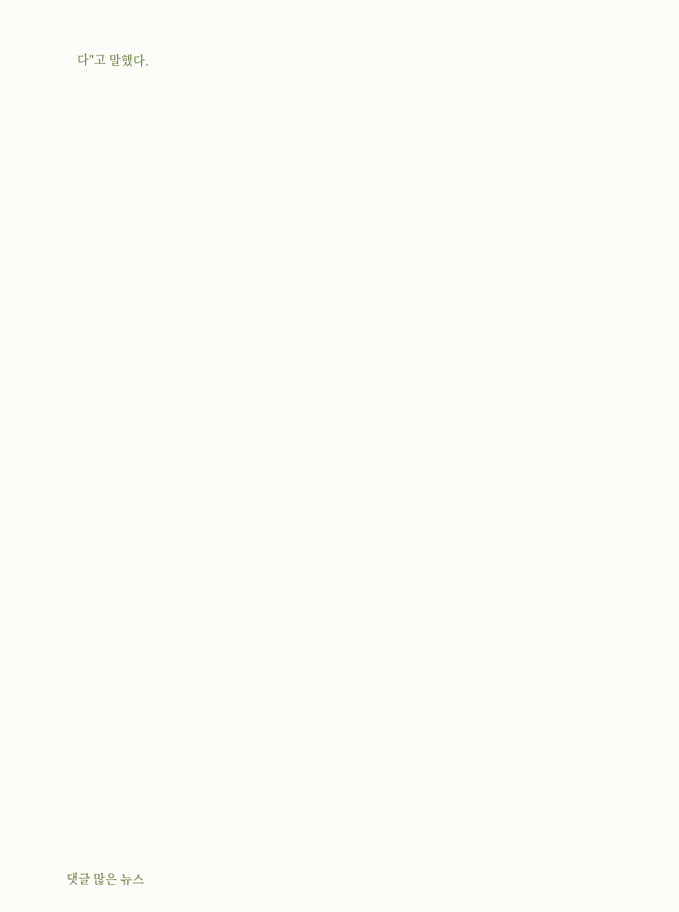다"고 말했다.































댓글 많은 뉴스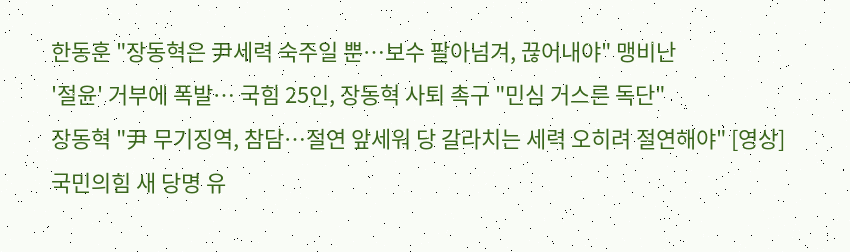한동훈 "장동혁은 尹세력 숙주일 뿐…보수 팔아넘겨, 끊어내야" 맹비난
'절윤' 거부에 폭발… 국힘 25인, 장동혁 사퇴 촉구 "민심 거스른 독단"
장동혁 "尹 무기징역, 참담…절연 앞세워 당 갈라치는 세력 오히려 절연해야" [영상]
국민의힘 새 당명 유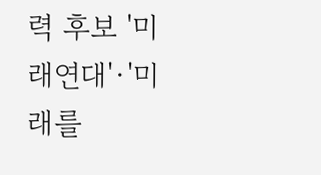력 후보 '미래연대'·'미래를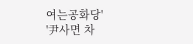여는공화당'
'尹사면 차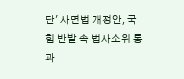단' 사면법 개정안, 국힘 반발 속 법사소위 통과